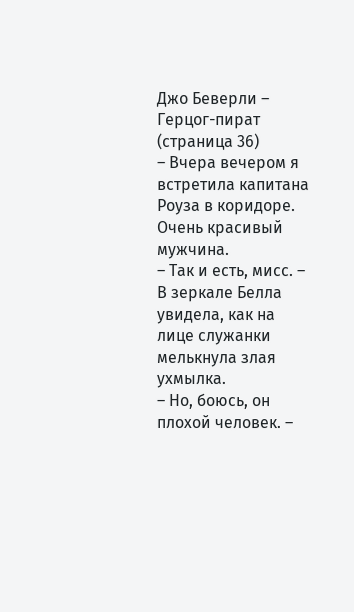Джо Беверли – Герцог-пират (страница 36)
– Вчера вечером я встретила капитана Роуза в коридоре. Очень красивый мужчина.
– Так и есть, мисс. – В зеркале Белла увидела, как на лице служанки мелькнула злая ухмылка.
– Но, боюсь, он плохой человек. –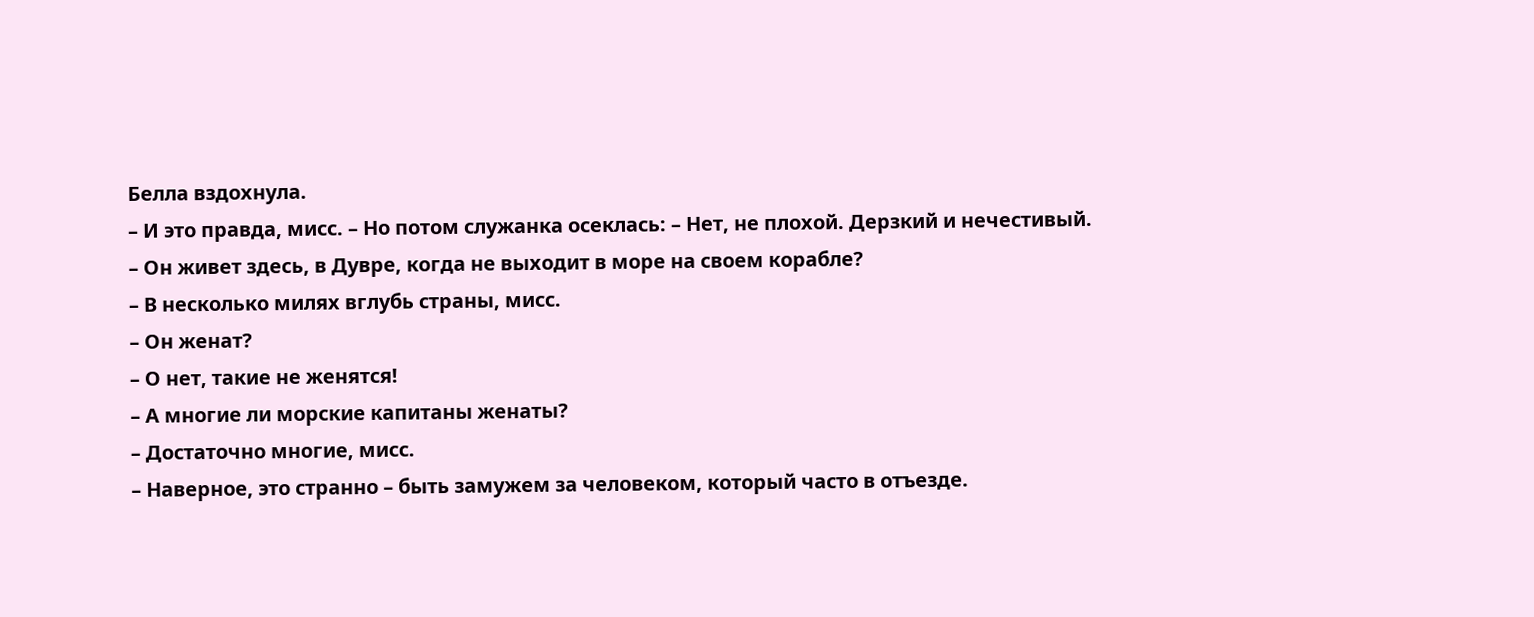Белла вздохнула.
– И это правда, мисс. – Но потом служанка осеклась: – Нет, не плохой. Дерзкий и нечестивый.
– Он живет здесь, в Дувре, когда не выходит в море на своем корабле?
– В несколько милях вглубь страны, мисс.
– Он женат?
– О нет, такие не женятся!
– А многие ли морские капитаны женаты?
– Достаточно многие, мисс.
– Наверное, это странно – быть замужем за человеком, который часто в отъезде.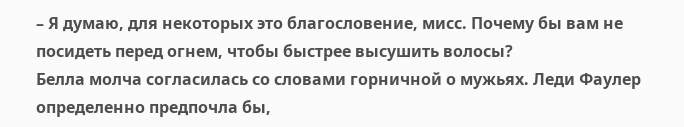– Я думаю, для некоторых это благословение, мисс. Почему бы вам не посидеть перед огнем, чтобы быстрее высушить волосы?
Белла молча согласилась со словами горничной о мужьях. Леди Фаулер определенно предпочла бы,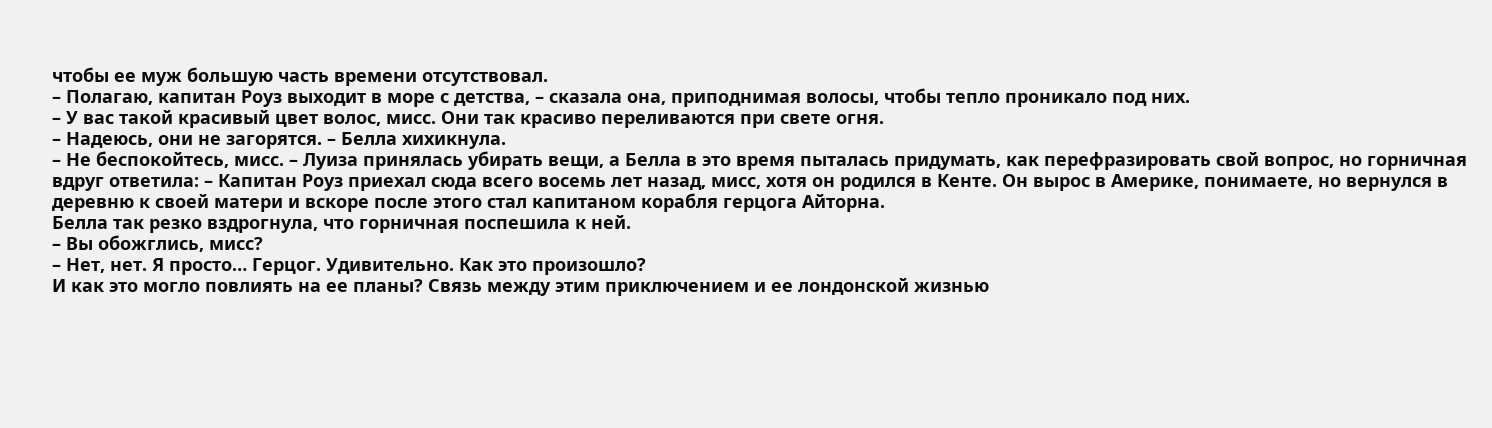чтобы ее муж большую часть времени отсутствовал.
– Полагаю, капитан Роуз выходит в море с детства, – сказала она, приподнимая волосы, чтобы тепло проникало под них.
– У вас такой красивый цвет волос, мисс. Они так красиво переливаются при свете огня.
– Надеюсь, они не загорятся. – Белла хихикнула.
– Не беспокойтесь, мисс. – Луиза принялась убирать вещи, а Белла в это время пыталась придумать, как перефразировать свой вопрос, но горничная вдруг ответила: – Капитан Роуз приехал сюда всего восемь лет назад, мисс, хотя он родился в Кенте. Он вырос в Америке, понимаете, но вернулся в деревню к своей матери и вскоре после этого стал капитаном корабля герцога Айторна.
Белла так резко вздрогнула, что горничная поспешила к ней.
– Вы обожглись, мисс?
– Нет, нет. Я просто… Герцог. Удивительно. Как это произошло?
И как это могло повлиять на ее планы? Связь между этим приключением и ее лондонской жизнью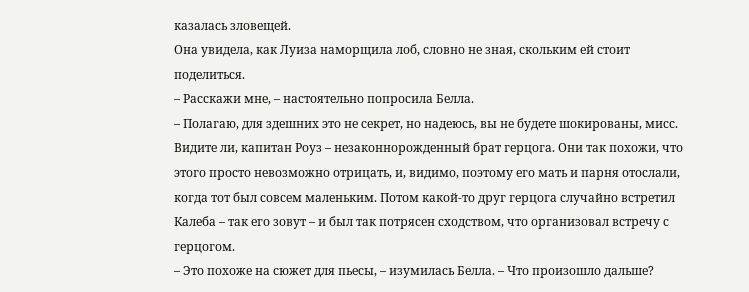казалась зловещей.
Она увидела, как Луиза наморщила лоб, словно не зная, скольким ей стоит поделиться.
– Расскажи мне, – настоятельно попросила Белла.
– Полагаю, для здешних это не секрет, но надеюсь, вы не будете шокированы, мисс. Видите ли, капитан Роуз – незаконнорожденный брат герцога. Они так похожи, что этого просто невозможно отрицать, и, видимо, поэтому его мать и парня отослали, когда тот был совсем маленьким. Потом какой-то друг герцога случайно встретил Калеба – так его зовут – и был так потрясен сходством, что организовал встречу с герцогом.
– Это похоже на сюжет для пьесы, – изумилась Белла. – Что произошло дальше?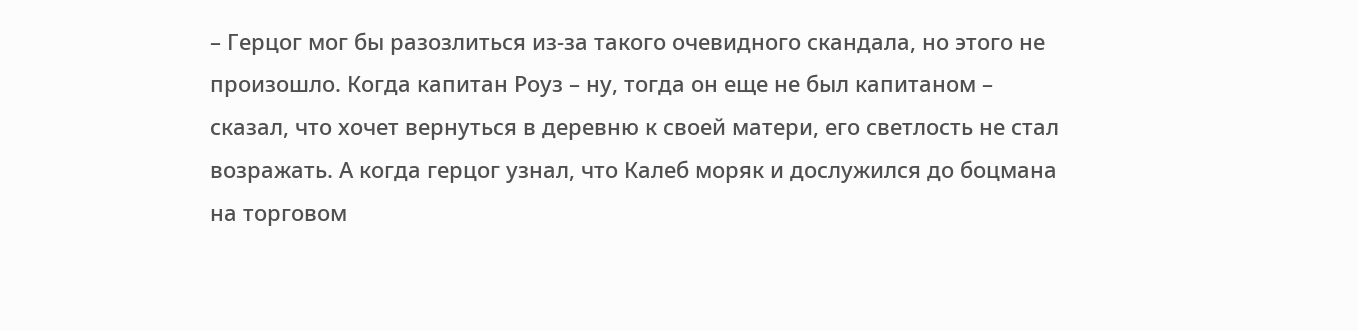– Герцог мог бы разозлиться из-за такого очевидного скандала, но этого не произошло. Когда капитан Роуз – ну, тогда он еще не был капитаном – сказал, что хочет вернуться в деревню к своей матери, его светлость не стал возражать. А когда герцог узнал, что Калеб моряк и дослужился до боцмана на торговом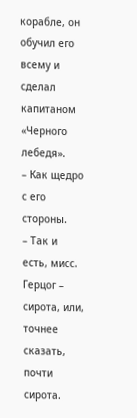корабле, он обучил его всему и сделал капитаном «Черного лебедя».
– Как щедро с его стороны.
– Так и есть, мисс. Герцог – сирота, или, точнее сказать, почти сирота.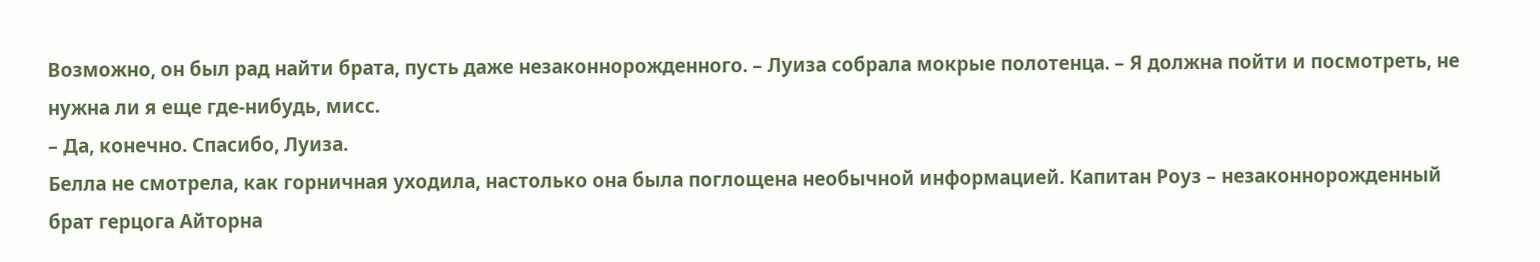Возможно, он был рад найти брата, пусть даже незаконнорожденного. – Луиза собрала мокрые полотенца. – Я должна пойти и посмотреть, не нужна ли я еще где-нибудь, мисс.
– Да, конечно. Спасибо, Луиза.
Белла не смотрела, как горничная уходила, настолько она была поглощена необычной информацией. Капитан Роуз – незаконнорожденный брат герцога Айторна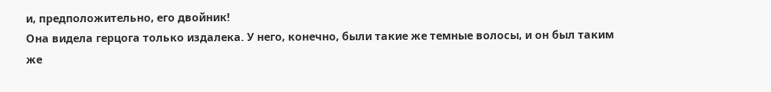и, предположительно, его двойник!
Она видела герцога только издалека. У него, конечно, были такие же темные волосы, и он был таким же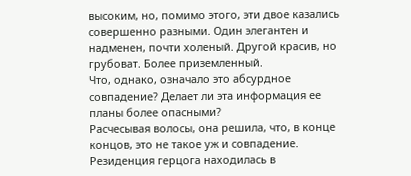высоким, но, помимо этого, эти двое казались совершенно разными. Один элегантен и надменен, почти холеный. Другой красив, но грубоват. Более приземленный.
Что, однако, означало это абсурдное совпадение? Делает ли эта информация ее планы более опасными?
Расчесывая волосы, она решила, что, в конце концов, это не такое уж и совпадение.
Резиденция герцога находилась в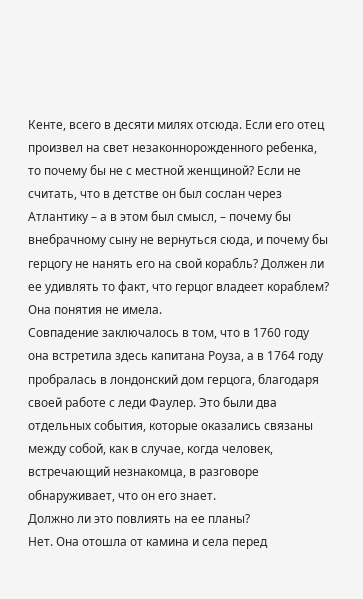Кенте, всего в десяти милях отсюда. Если его отец произвел на свет незаконнорожденного ребенка, то почему бы не с местной женщиной? Если не считать, что в детстве он был сослан через Атлантику – а в этом был смысл, – почему бы внебрачному сыну не вернуться сюда, и почему бы герцогу не нанять его на свой корабль? Должен ли ее удивлять то факт, что герцог владеет кораблем? Она понятия не имела.
Совпадение заключалось в том, что в 1760 году она встретила здесь капитана Роуза, а в 1764 году пробралась в лондонский дом герцога, благодаря своей работе с леди Фаулер. Это были два отдельных события, которые оказались связаны между собой, как в случае, когда человек, встречающий незнакомца, в разговоре обнаруживает, что он его знает.
Должно ли это повлиять на ее планы?
Нет. Она отошла от камина и села перед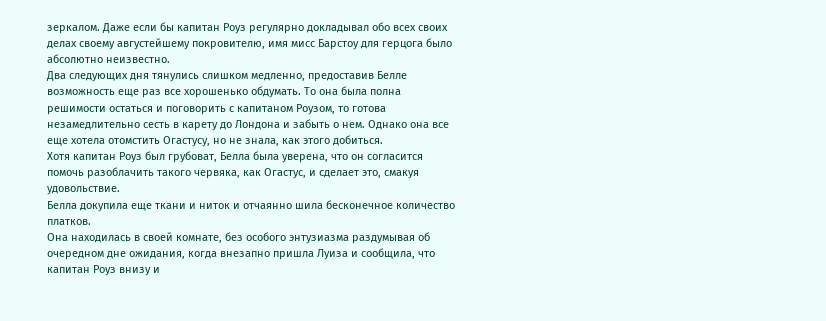зеркалом. Даже если бы капитан Роуз регулярно докладывал обо всех своих делах своему августейшему покровителю, имя мисс Барстоу для герцога было абсолютно неизвестно.
Два следующих дня тянулись слишком медленно, предоставив Белле возможность еще раз все хорошенько обдумать. То она была полна решимости остаться и поговорить с капитаном Роузом, то готова незамедлительно сесть в карету до Лондона и забыть о нем. Однако она все еще хотела отомстить Огастусу, но не знала, как этого добиться.
Хотя капитан Роуз был грубоват, Белла была уверена, что он согласится помочь разоблачить такого червяка, как Огастус, и сделает это, смакуя удовольствие.
Белла докупила еще ткани и ниток и отчаянно шила бесконечное количество платков.
Она находилась в своей комнате, без особого энтузиазма раздумывая об очередном дне ожидания, когда внезапно пришла Луиза и сообщила, что капитан Роуз внизу и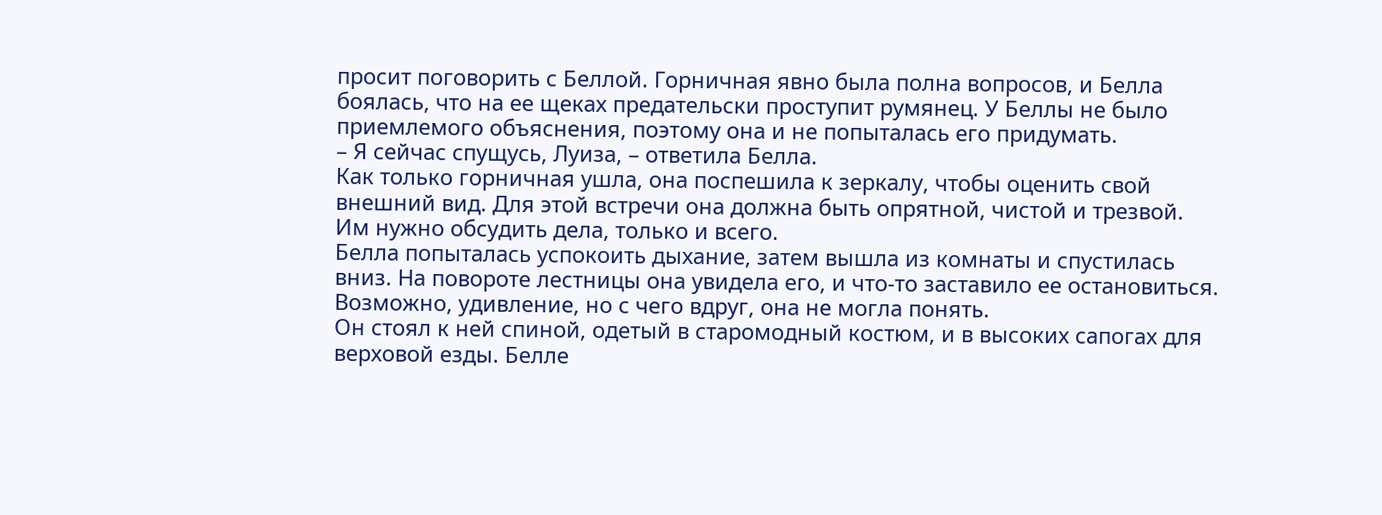просит поговорить с Беллой. Горничная явно была полна вопросов, и Белла боялась, что на ее щеках предательски проступит румянец. У Беллы не было приемлемого объяснения, поэтому она и не попыталась его придумать.
– Я сейчас спущусь, Луиза, – ответила Белла.
Как только горничная ушла, она поспешила к зеркалу, чтобы оценить свой внешний вид. Для этой встречи она должна быть опрятной, чистой и трезвой.
Им нужно обсудить дела, только и всего.
Белла попыталась успокоить дыхание, затем вышла из комнаты и спустилась вниз. На повороте лестницы она увидела его, и что-то заставило ее остановиться. Возможно, удивление, но с чего вдруг, она не могла понять.
Он стоял к ней спиной, одетый в старомодный костюм, и в высоких сапогах для верховой езды. Белле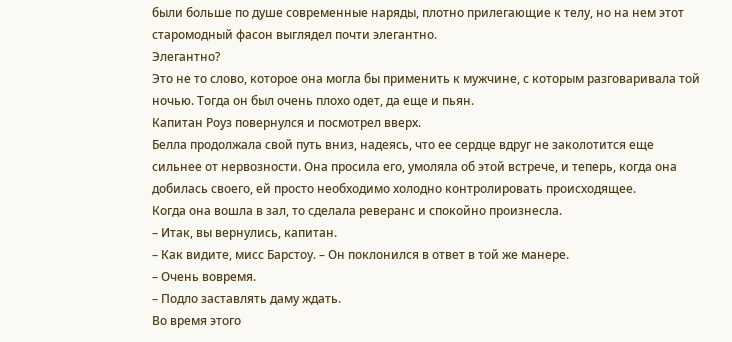были больше по душе современные наряды, плотно прилегающие к телу, но на нем этот старомодный фасон выглядел почти элегантно.
Элегантно?
Это не то слово, которое она могла бы применить к мужчине, с которым разговаривала той ночью. Тогда он был очень плохо одет, да еще и пьян.
Капитан Роуз повернулся и посмотрел вверх.
Белла продолжала свой путь вниз, надеясь, что ее сердце вдруг не заколотится еще сильнее от нервозности. Она просила его, умоляла об этой встрече, и теперь, когда она добилась своего, ей просто необходимо холодно контролировать происходящее.
Когда она вошла в зал, то сделала реверанс и спокойно произнесла.
– Итак, вы вернулись, капитан.
– Как видите, мисс Барстоу. – Он поклонился в ответ в той же манере.
– Очень вовремя.
– Подло заставлять даму ждать.
Во время этого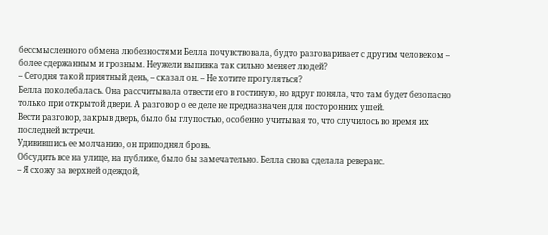бессмысленного обмена любезностями Белла почувствовала, будто разговаривает с другим человеком – более сдержанным и грозным. Неужели выпивка так сильно меняет людей?
– Сегодня такой приятный день, – сказал он. – Не хотите прогуляться?
Белла поколебалась. Она рассчитывала отвести его в гостиную, но вдруг поняла, что там будет безопасно только при открытой двери. А разговор о ее деле не предназначен для посторонних ушей.
Вести разговор, закрыв дверь, было бы глупостью, особенно учитывая то, что случилось во время их последней встречи.
Удивившись ее молчанию, он приподнял бровь.
Обсудить все на улице, на публике, было бы замечательно. Белла снова сделала реверанс.
– Я схожу за верхней одеждой,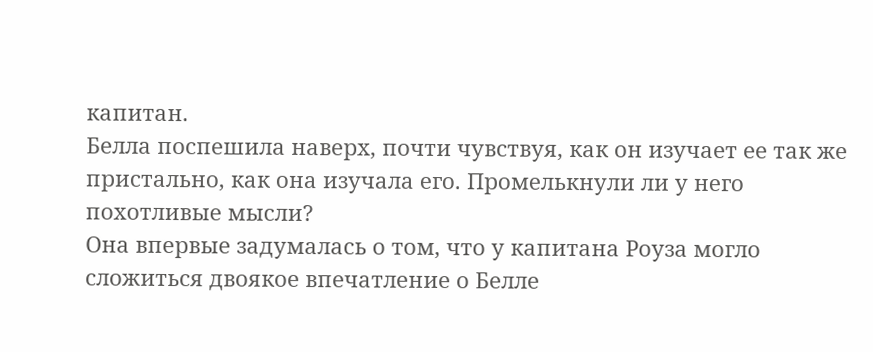капитан.
Белла поспешила наверх, почти чувствуя, как он изучает ее так же пристально, как она изучала его. Промелькнули ли у него похотливые мысли?
Она впервые задумалась о том, что у капитана Роуза могло сложиться двоякое впечатление о Белле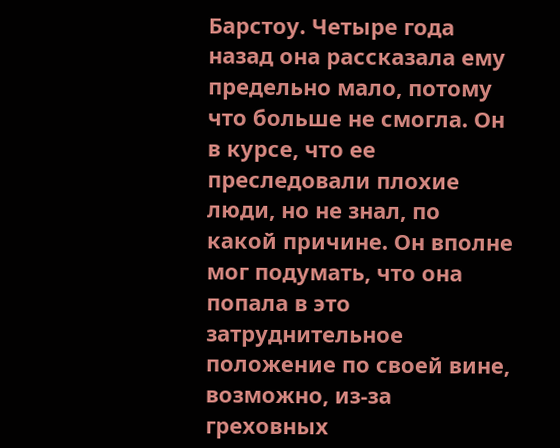Барстоу. Четыре года назад она рассказала ему предельно мало, потому что больше не смогла. Он в курсе, что ее преследовали плохие люди, но не знал, по какой причине. Он вполне мог подумать, что она попала в это затруднительное положение по своей вине, возможно, из-за греховных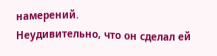намерений.
Неудивительно, что он сделал ей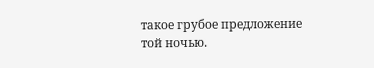такое грубое предложение той ночью.